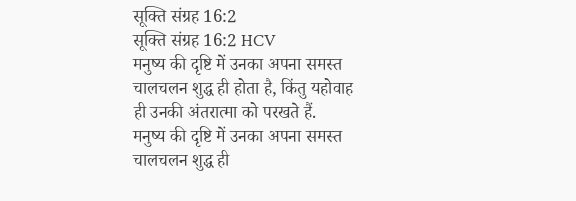सूक्ति संग्रह 16:2
सूक्ति संग्रह 16:2 HCV
मनुष्य की दृष्टि में उनका अपना समस्त चालचलन शुद्ध ही होता है, किंतु यहोवाह ही उनकी अंतरात्मा को परखते हैं.
मनुष्य की दृष्टि में उनका अपना समस्त चालचलन शुद्ध ही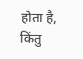होता है, किंतु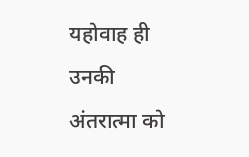यहोवाह ही उनकी अंतरात्मा को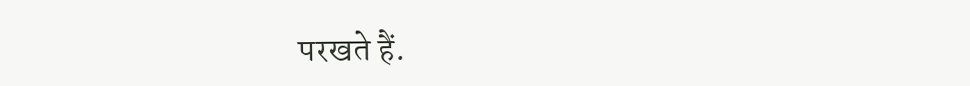परखते हैं.